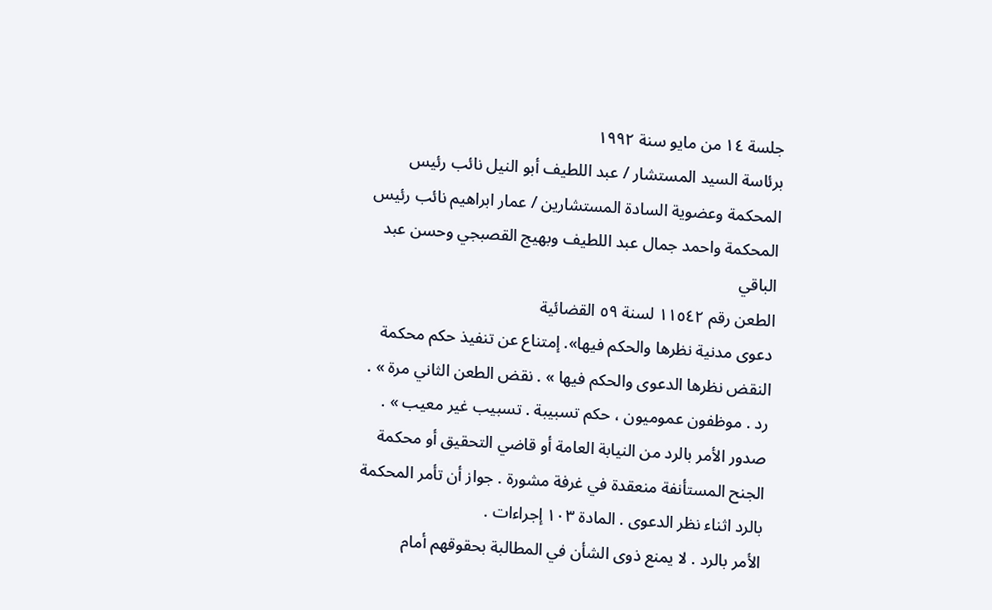جلسة ١٤ من مايو سنة ١٩٩٢
برئاسة السيد المستشار / عبد اللطيف أبو النيل نائب رئيس المحكمة وعضوية السادة المستشارين / عمار ابراهيم نائب رئيس المحكمة واحمد جمال عبد اللطيف وبهيج القصبجي وحسن عبد الباقي
الطعن رقم ١١٥٤٢ لسنة ٥٩ القضائية
دعوى مدنية نظرها والحكم فيها». إمتناع عن تنفيذ حكم محكمة النقض نظرها الدعوى والحكم فيها » . نقض الطعن الثاني مرة » . رد . موظفون عموميون ، حكم تسبيبة . تسبيب غير معيب » .
صدور الأمر بالرد من النيابة العامة أو قاضي التحقيق أو محكمة الجنح المستأنفة منعقدة في غرفة مشورة . جواز أن تأمر المحكمة بالرد اثناء نظر الدعوى . المادة ١٠٣ إجراءات .
الأمر بالرد . لا يمنع ذوى الشأن في المطالبة بحقوقهم أمام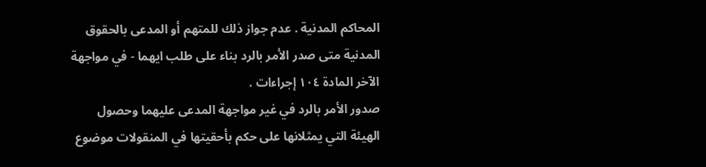المحاكم المدنية . عدم جواز ذلك للمتهم أو المدعى بالحقوق المدنية متى صدر الأمر بالرد بناء على طلب ايهما - في مواجهة الآخر المادة ١٠٤ إجراءات .
صدور الأمر بالرد في غير مواجهة المدعى عليهما وحصول الهيئة التي يمثلانها على حكم بأحقيتها في المنقولات موضوع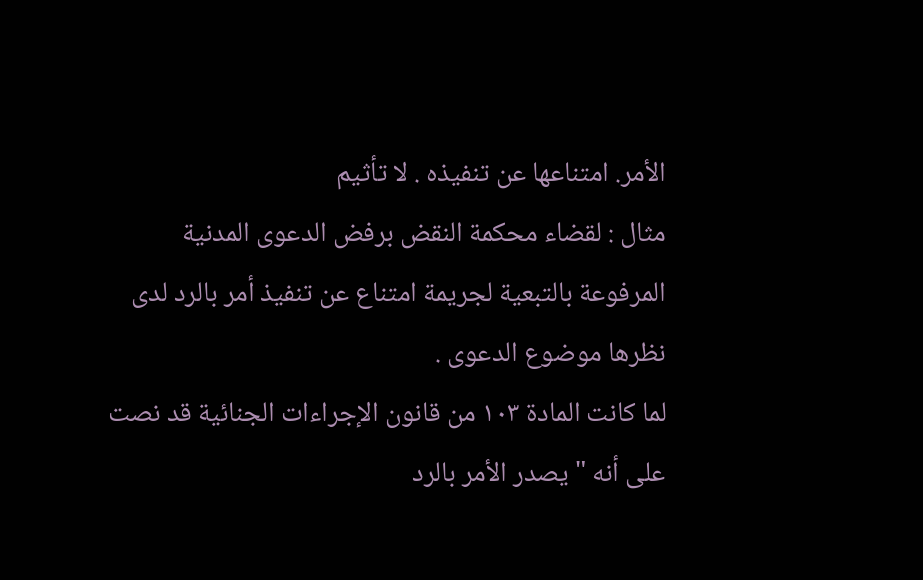الأمر. امتناعها عن تنفيذه . لا تأثيم
مثال : لقضاء محكمة النقض برفض الدعوى المدنية المرفوعة بالتبعية لجريمة امتناع عن تنفيذ أمر بالرد لدى نظرها موضوع الدعوى .
لما كانت المادة ۱۰۳ من قانون الإجراءات الجنائية قد نصت على أنه " يصدر الأمر بالرد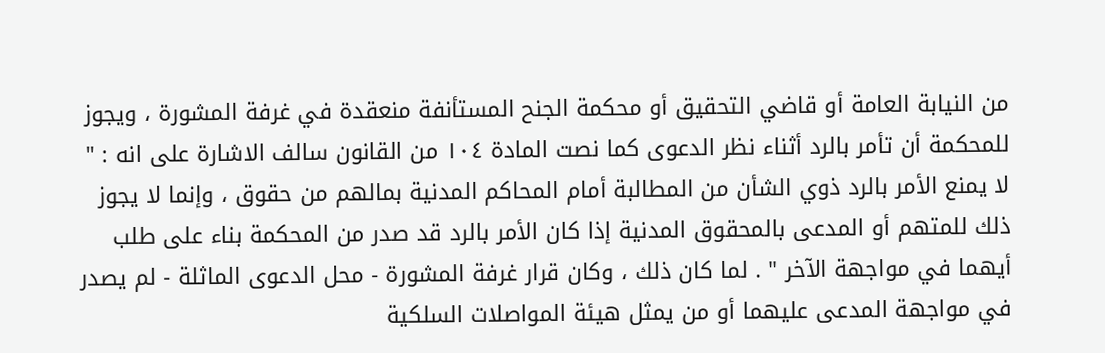من النيابة العامة أو قاضي التحقيق أو محكمة الجنح المستأنفة منعقدة في غرفة المشورة ، ويجوز للمحكمة أن تأمر بالرد أثناء نظر الدعوى كما نصت المادة ١٠٤ من القانون سالف الاشارة على انه : " لا يمنع الأمر بالرد ذوي الشأن من المطالبة أمام المحاكم المدنية بمالهم من حقوق ، وإنما لا يجوز ذلك للمتهم أو المدعى بالمحقوق المدنية إذا كان الأمر بالرد قد صدر من المحكمة بناء على طلب أيهما في مواجهة الآخر " . لما كان ذلك ، وكان قرار غرفة المشورة - محل الدعوى الماثلة - لم يصدر في مواجهة المدعى عليهما أو من يمثل هيئة المواصلات السلكية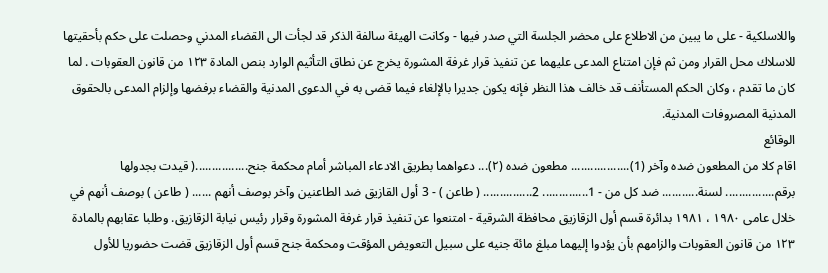واللاسلكية - على ما يبين من الاطلاع على محضر الجلسة التي صدر فيها - وكانت الهيئة سالفة الذكر قد لجأت الى القضاء المدني وحصلت على حكم بأحقيتها للاسلاك محل القرار ومن ثم فإن امتناع المدعى عليهما عن تنفيذ قرار غرفة المشورة يخرج عن نطاق التأثيم الوارد بنص المادة ۱۲۳ من قانون العقوبات . لما كان ما تقدم ، وكان الحكم المستأنف قد خالف هذا النظر فإنه يكون جديرا بالإلغاء فيما قضى به في الدعوى المدنية والقضاء برفضها وإلزام المدعى بالحقوق المدنية المصروفات المدنية.
الوقائع
اقام كلا من المطعون ضده وآخر (1).................. مطعون ضده (۲)... دعواهما بطريق الادعاء المباشر أمام محكمة جنح................( قيدت بجدولها برقم............... لسنة........... ضد كل من - 1.............. 2............... ( طاعن ) - 3 أول القازيق ضد الطاعنين وآخر بوصف أنهم ...... ( طاعن ) بوصف أنهم في خلال عامی ۱۹۸۰ ، ۱۹۸۱ بدائرة قسم أول الزقازيق محافظة الشرقية - امتنعوا عن تنفيذ قرار غرفة المشورة وقرار رئيس نيابة الزقازيق. وطلبا عقابهم بالمادة ۱۲۳ من قانون العقوبات والزامهم بأن يؤدوا إليهما مبلغ مائة جنيه على سبيل التعويض المؤقت ومحكمة جنح قسم أول الزقازيق قضت حضوريا للأول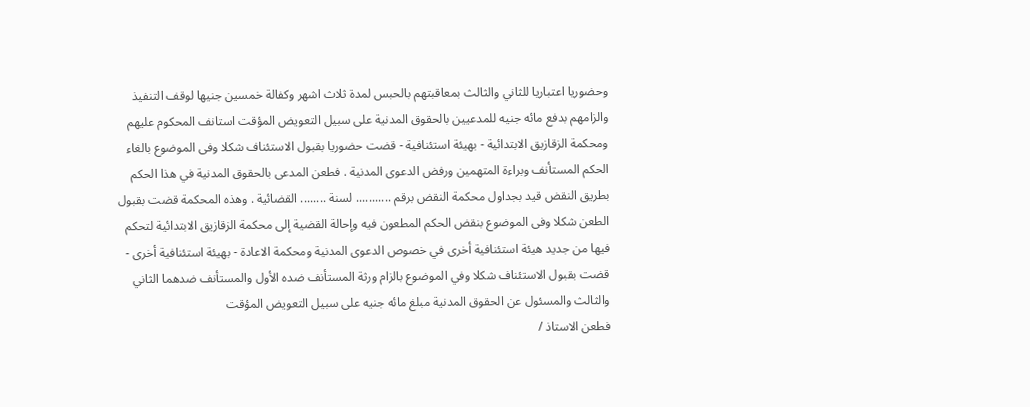وحضوريا اعتباريا للثاني والثالث بمعاقبتهم بالحبس لمدة ثلاث اشهر وكفالة خمسين جنيها لوقف التنفيذ والزامهم بدفع مائه جنيه للمدعيين بالحقوق المدنية على سبيل التعويض المؤقت استانف المحكوم عليهم ومحكمة الزقازيق الابتدائية - بهيئة استئنافية - قضت حضوريا بقبول الاستئناف شكلا وفى الموضوع بالغاء الحكم المستأنف وبراءة المتهمين ورفض الدعوى المدنية . فطعن المدعى بالحقوق المدنية في هذا الحكم بطريق النقض قيد بجداول محكمة النقض برقم ........... لسنة ........ القضائية . وهذه المحكمة قضت بقبول الطعن شكلا وفى الموضوع بنقض الحكم المطعون فيه وإحالة القضية إلى محكمة الزقازيق الابتدائية لتحكم فيها من جديد هيئة استئنافية أخرى في خصوص الدعوى المدنية ومحكمة الاعادة - بهيئة استئنافية أخرى - قضت بقبول الاستئناف شكلا وفي الموضوع بالزام ورثة المستأنف ضده الأول والمستأنف ضدهما الثاني والثالث والمسئول عن الحقوق المدنية مبلغ مائه جنيه على سبيل التعويض المؤقت
فطعن الاستاذ /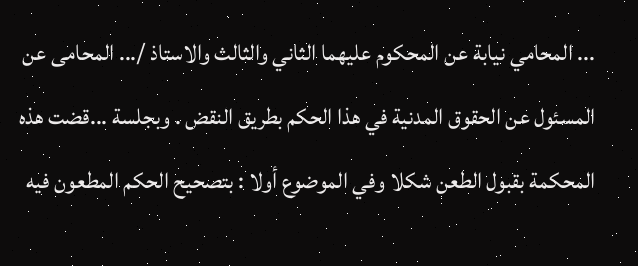... المحامي نيابة عن المحكوم عليهما الثاني والثالث والاستاذ /... المحامى عن المسئول عن الحقوق المدنية في هذا الحكم بطريق النقض . وبجلسة ...قضت هذه المحكمة بقبول الطعن شكلا وفي الموضوع أولا : بتصحيح الحكم المطعون فيه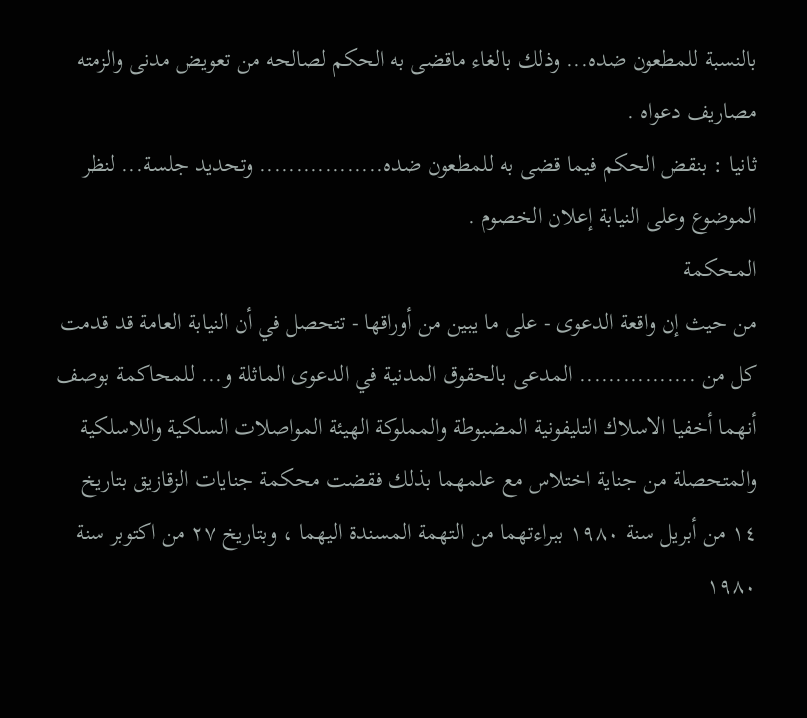بالنسبة للمطعون ضده... وذلك بالغاء ماقضى به الحكم لصالحه من تعويض مدنى والزمته مصاريف دعواه .
ثانيا : بنقض الحكم فيما قضى به للمطعون ضده................. وتحديد جلسة... لنظر الموضوع وعلى النيابة إعلان الخصوم .
المحكمة
من حيث إن واقعة الدعوى - على ما يبين من أوراقها - تتحصل في أن النيابة العامة قد قدمت كل من ................ المدعى بالحقوق المدنية في الدعوى الماثلة و... للمحاكمة بوصف أنهما أخفيا الاسلاك التليفونية المضبوطة والمملوكة الهيئة المواصلات السلكية واللاسلكية والمتحصلة من جناية اختلاس مع علمهما بذلك فقضت محكمة جنايات الزقازيق بتاريخ ١٤ من أبريل سنة ۱۹۸۰ ببراءتهما من التهمة المسندة اليهما ، وبتاريخ ٢٧ من اكتوبر سنة ۱۹۸۰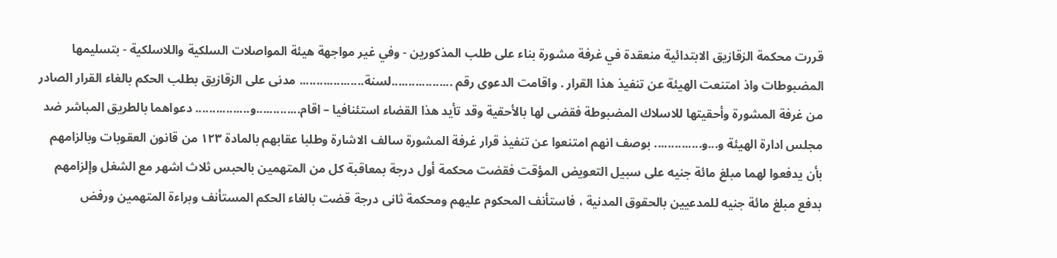قررت محكمة الزقازيق الابتدائية منعقدة في غرفة مشورة بناء على طلب المذكورين - وفي غير مواجهة هيئة المواصلات السلكية واللاسلكية - بتسليمها المضبوطات واذ امتنعت الهيئة عن تنفيذ هذا القرار . واقامت الدعوى رقم ..................لسنة................... مدنى على الزقازيق بطلب الحكم بالغاء القرار الصادر من غرفة المشورة وأحقيتها للاسلاك المضبوطة فقضى لها بالأحقية وقد تأيد هذا القضاء استئنافيا – اقام.............و................ دعواهما بالطريق المباشر ضد مجلس ادارة الهيئة و...و.............. بوصف انهم امتنعوا عن تنفيذ قرار غرفة المشورة سالف الاشارة وطلبا عقابهم بالمادة ١٢٣ من قانون العقوبات وبالزامهم بأن يدفعوا لهما مبلغ مائة جنيه على سبيل التعويض المؤقت فقضت محكمة أول درجة بمعاقبة كل من المتهمين بالحبس ثلاث اشهر مع الشغل وإلزامهم بدفع مبلغ مائة جنيه للمدعيين بالحقوق المدنية ، فاستأنف المحكوم عليهم ومحكمة ثانى درجة قضت بالغاء الحكم المستأنف وبراءة المتهمين ورفض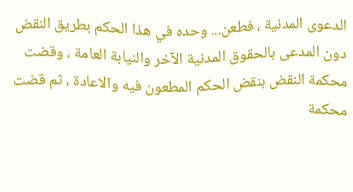الدعوى المدنية ، فطعن... وحده في هذا الحكم بطريق النقض دون المدعى بالحقوق المدنية الآخر والنيابة العامة ، وقضت محكمة النقض بنقض الحكم المطعون فيه والاعادة ، ثم قضت محكمة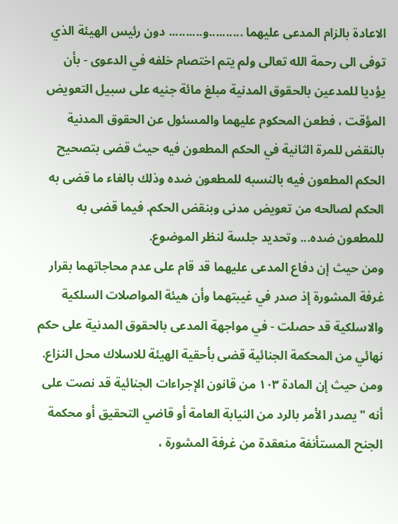الاعادة بالزام المدعى عليهما ..........و.......... دون رئيس الهيئة الذي توفى الى رحمة الله تعالى ولم يتم اختصام خلفه في الدعوى - بأن يؤديا للمدعين بالحقوق المدنية مبلغ مائة جنيه على سبيل التعويض المؤقت ، فطعن المحكوم عليهما والمسئول عن الحقوق المدنية بالنقض للمرة الثانية في الحكم المطعون فيه حيث قضى بتصحيح الحكم المطعون فيه بالنسبه للمطعون ضده وذلك بالغاء ما قضى به الحكم لصالحه من تعويض مدنى وبنقض الحكم. فيما قضى به للمطعون ضده... وتحديد جلسة لنظر الموضوع.
ومن حيث إن دفاع المدعى عليهما قد قام على عدم محاجاتهما بقرار غرفة المشورة إذ صدر في غيبتهما وأن هيئة المواصلات السلكية والاسلكية قد حصلت - في مواجهة المدعى بالحقوق المدنية على حكم نهائي من المحكمة الجنائية قضى بأحقية الهيئة للاسلاك محل النزاع. ومن حيث إن المادة ۱۰۳ من قانون الإجراءات الجنائية قد نصت على أنه " يصدر الأمر بالرد من النيابة العامة أو قاضي التحقيق أو محكمة الجنح المستأنفة منعقدة من غرفة المشورة ،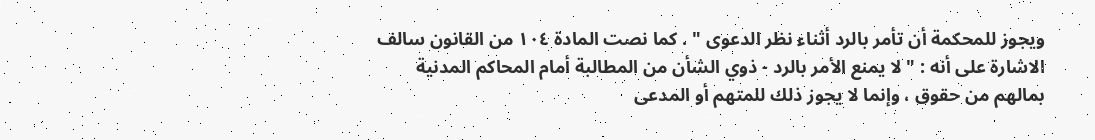ويجوز للمحكمة أن تأمر بالرد أثناء نظر الدعوى " . كما نصت المادة ١٠٤ من القانون سالف الاشارة على أنه : " لا يمنع الأمر بالرد - ذوي الشأن من المطالبة أمام المحاكم المدنية بمالهم من حقوق ، وإنما لا يجوز ذلك للمتهم أو المدعى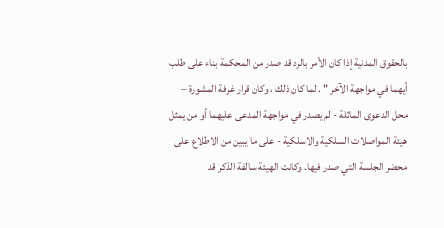بالحقوق المدنية إذا كان الأمر بالرد قد صدر من المحكمة بناء على طلب أيهما في مواجهة الآخر " . لما كان ذلك ، وكان قرار غرفة المشورة – محل الدعوى الماثلة - لم يصدر في مواجهة المدعى عليهما أو من يمثل هيئة المواصلات السلكية والاسلكية - على ما يبين من الاطلاع على محضر الجلسة التي صدر فيها. وكانت الهيئة سالفة الذكر قد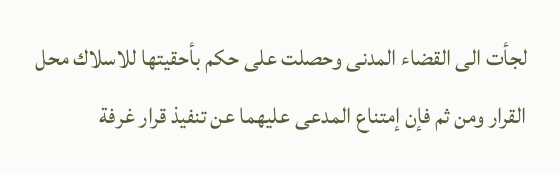لجأت الى القضاء المدنى وحصلت على حكم بأحقيتها للاسلاك محل القرار ومن ثم فإن إمتناع المدعى عليهما عن تنفيذ قرار غرفة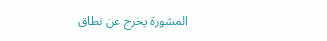المشورة يخرج عن نطاق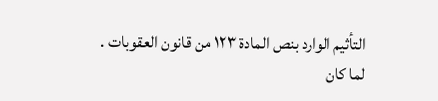التأثيم الوارد بنص المادة ۱۲۳ من قانون العقوبات . لما كان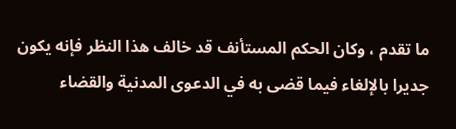ما تقدم ، وكان الحكم المستأنف قد خالف هذا النظر فإنه يكون جديرا بالإلغاء فيما قضى به في الدعوى المدنية والقضاء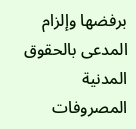برفضها وإلزام المدعى بالحقوق المدنية المصروفات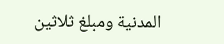المدنية ومبلغ ثلاثين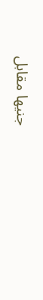جنيها مقابل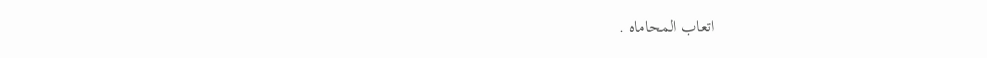اتعاب المحاماه .